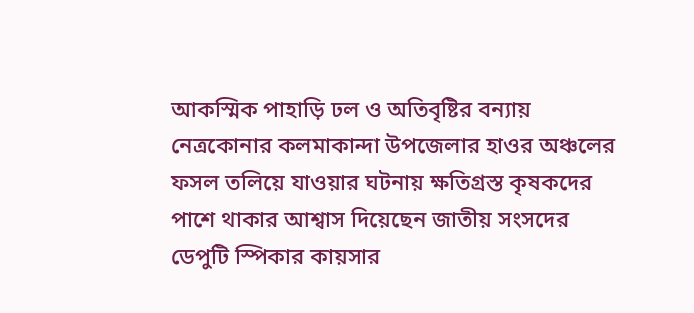আকস্মিক পাহাড়ি ঢল ও অতিবৃষ্টির বন্যায় নেত্রকোনার কলমাকান্দা উপজেলার হাওর অঞ্চলের ফসল তলিয়ে যাওয়ার ঘটনায় ক্ষতিগ্রস্ত কৃষকদের পাশে থাকার আশ্বাস দিয়েছেন জাতীয় সংসদের ডেপুটি স্পিকার কায়সার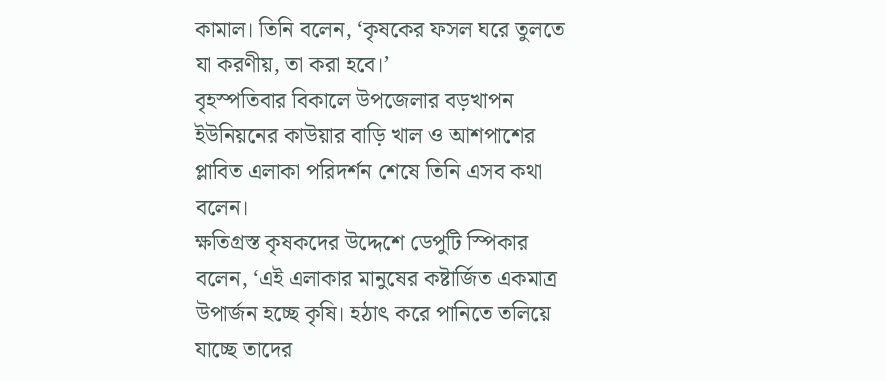কামাল। তিনি বলেন, ‘কৃষকের ফসল ঘরে তুলতে যা করণীয়, তা করা হবে।’
বৃহস্পতিবার বিকালে উপজেলার বড়খাপন ইউনিয়নের কাউয়ার বাড়ি খাল ও আশপাশের প্লাবিত এলাকা পরিদর্শন শেষে তিনি এসব কথা বলেন।
ক্ষতিগ্রস্ত কৃষকদের উদ্দেশে ডেপুটি স্পিকার বলেন, ‘এই এলাকার মানুষের কষ্টার্জিত একমাত্র উপার্জন হচ্ছে কৃষি। হঠাৎ করে পানিতে তলিয়ে যাচ্ছে তাদের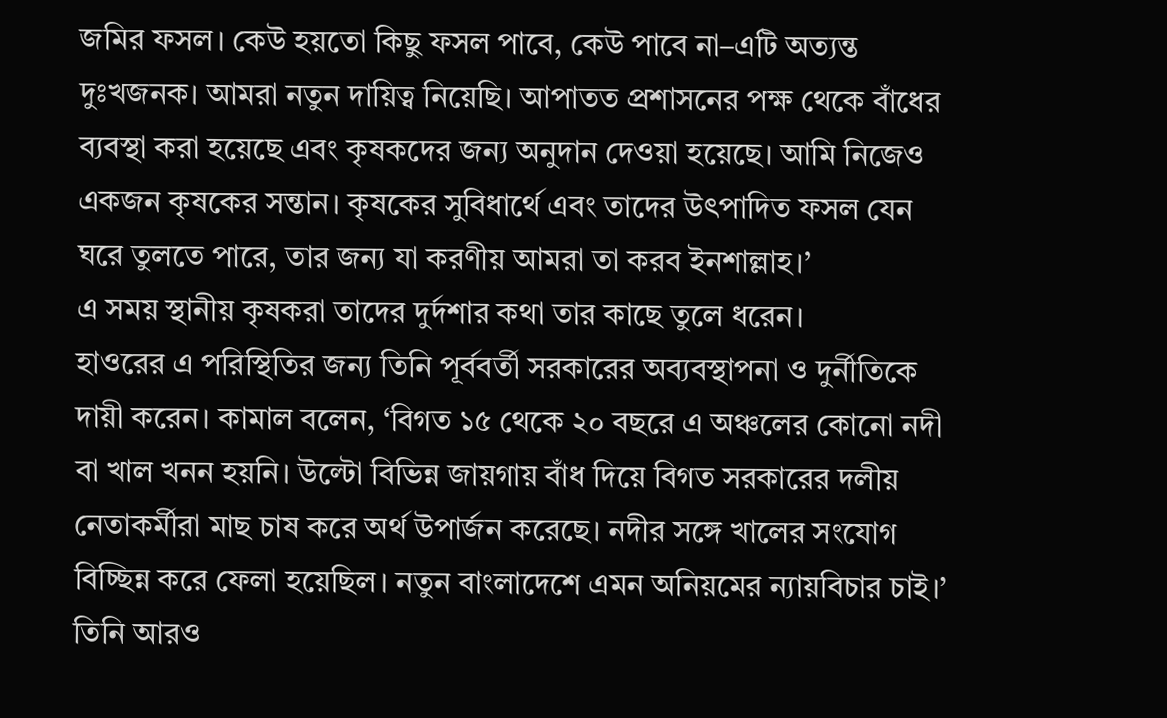জমির ফসল। কেউ হয়তো কিছু ফসল পাবে, কেউ পাবে না–এটি অত্যন্ত দুঃখজনক। আমরা নতুন দায়িত্ব নিয়েছি। আপাতত প্রশাসনের পক্ষ থেকে বাঁধের ব্যবস্থা করা হয়েছে এবং কৃষকদের জন্য অনুদান দেওয়া হয়েছে। আমি নিজেও একজন কৃষকের সন্তান। কৃষকের সুবিধার্থে এবং তাদের উৎপাদিত ফসল যেন ঘরে তুলতে পারে, তার জন্য যা করণীয় আমরা তা করব ইনশাল্লাহ।’
এ সময় স্থানীয় কৃষকরা তাদের দুর্দশার কথা তার কাছে তুলে ধরেন।
হাওরের এ পরিস্থিতির জন্য তিনি পূর্ববর্তী সরকারের অব্যবস্থাপনা ও দুর্নীতিকে দায়ী করেন। কামাল বলেন, ‘বিগত ১৫ থেকে ২০ বছরে এ অঞ্চলের কোনো নদী বা খাল খনন হয়নি। উল্টো বিভিন্ন জায়গায় বাঁধ দিয়ে বিগত সরকারের দলীয় নেতাকর্মীরা মাছ চাষ করে অর্থ উপার্জন করেছে। নদীর সঙ্গে খালের সংযোগ বিচ্ছিন্ন করে ফেলা হয়েছিল। নতুন বাংলাদেশে এমন অনিয়মের ন্যায়বিচার চাই।’
তিনি আরও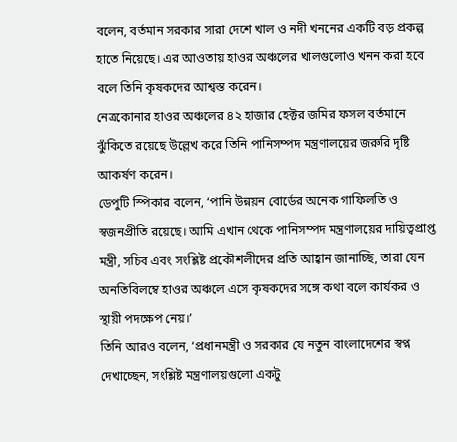বলেন, বর্তমান সরকার সারা দেশে খাল ও নদী খননের একটি বড় প্রকল্প হাতে নিয়েছে। এর আওতায় হাওর অঞ্চলের খালগুলোও খনন করা হবে বলে তিনি কৃষকদের আশ্বস্ত করেন।
নেত্রকোনার হাওর অঞ্চলের ৪২ হাজার হেক্টর জমির ফসল বর্তমানে ঝুঁকিতে রয়েছে উল্লেখ করে তিনি পানিসম্পদ মন্ত্রণালয়ের জরুরি দৃষ্টি আকর্ষণ করেন।
ডেপুটি স্পিকার বলেন, ‘পানি উন্নয়ন বোর্ডের অনেক গাফিলতি ও স্বজনপ্রীতি রয়েছে। আমি এখান থেকে পানিসম্পদ মন্ত্রণালয়ের দায়িত্বপ্রাপ্ত মন্ত্রী, সচিব এবং সংশ্লিষ্ট প্রকৌশলীদের প্রতি আহ্বান জানাচ্ছি, তারা যেন অনতিবিলম্বে হাওর অঞ্চলে এসে কৃষকদের সঙ্গে কথা বলে কার্যকর ও স্থায়ী পদক্ষেপ নেয়।’
তিনি আরও বলেন, ‘প্রধানমন্ত্রী ও সরকার যে নতুন বাংলাদেশের স্বপ্ন দেখাচ্ছেন, সংশ্লিষ্ট মন্ত্রণালয়গুলো একটু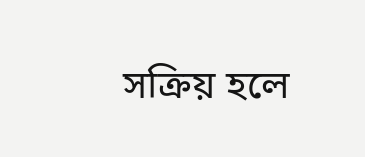সক্রিয় হলে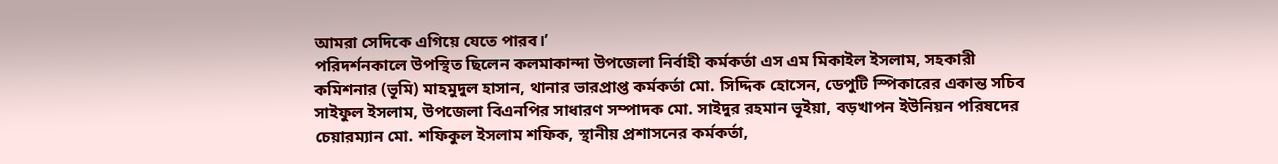আমরা সেদিকে এগিয়ে যেতে পারব।’
পরিদর্শনকালে উপস্থিত ছিলেন কলমাকান্দা উপজেলা নির্বাহী কর্মকর্তা এস এম মিকাইল ইসলাম, সহকারী কমিশনার (ভূমি) মাহমুদুল হাসান, থানার ভারপ্রাপ্ত কর্মকর্তা মো. সিদ্দিক হোসেন, ডেপুটি স্পিকারের একান্ত সচিব সাইফুল ইসলাম, উপজেলা বিএনপির সাধারণ সম্পাদক মো. সাইদুর রহমান ভূইয়া, বড়খাপন ইউনিয়ন পরিষদের চেয়ারম্যান মো. শফিকুল ইসলাম শফিক, স্থানীয় প্রশাসনের কর্মকর্তা,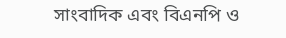সাংবাদিক এবং বিএনপি ও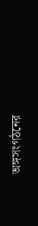অঙ্গসংগঠনের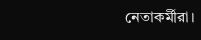নেতাকর্মীরা।